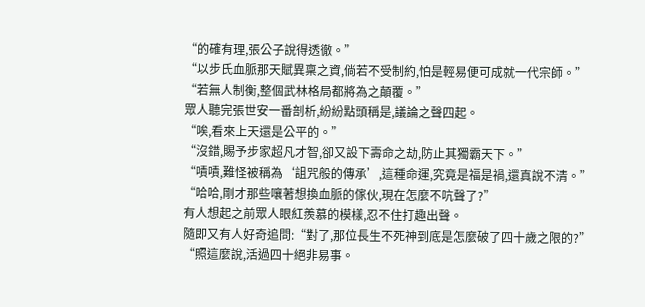“的確有理,張公子說得透徹。”
“以步氏血脈那天賦異稟之資,倘若不受制約,怕是輕易便可成就一代宗師。”
“若無人制衡,整個武林格局都將為之顛覆。”
眾人聽完張世安一番剖析,紛紛點頭稱是,議論之聲四起。
“唉,看來上天還是公平的。”
“沒錯,賜予步家超凡才智,卻又設下壽命之劫,防止其獨霸天下。”
“嘖嘖,難怪被稱為‘詛咒般的傳承’,這種命運,究竟是福是禍,還真說不清。”
“哈哈,剛才那些嚷著想換血脈的傢伙,現在怎麼不吭聲了?”
有人想起之前眾人眼紅羨慕的模樣,忍不住打趣出聲。
隨即又有人好奇追問:“對了,那位長生不死神到底是怎麼破了四十歲之限的?”
“照這麼說,活過四十絕非易事。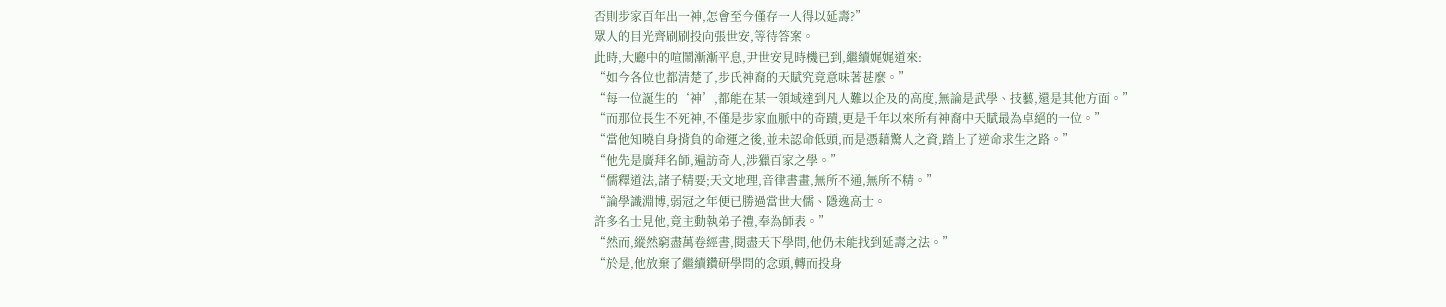否則步家百年出一神,怎會至今僅存一人得以延壽?”
眾人的目光齊刷刷投向張世安,等待答案。
此時,大廳中的喧鬧漸漸平息,尹世安見時機已到,繼續娓娓道來:
“如今各位也都清楚了,步氏神裔的天賦究竟意味著甚麼。”
“每一位誕生的‘神’,都能在某一領域達到凡人難以企及的高度,無論是武學、技藝,還是其他方面。”
“而那位長生不死神,不僅是步家血脈中的奇蹟,更是千年以來所有神裔中天賦最為卓絕的一位。”
“當他知曉自身揹負的命運之後,並未認命低頭,而是憑藉驚人之資,踏上了逆命求生之路。”
“他先是廣拜名師,遍訪奇人,涉獵百家之學。”
“儒釋道法,諸子精要;天文地理,音律書畫,無所不通,無所不精。”
“論學識淵博,弱冠之年便已勝過當世大儒、隱逸高士。
許多名士見他,竟主動執弟子禮,奉為師表。”
“然而,縱然窮盡萬卷經書,閱盡天下學問,他仍未能找到延壽之法。”
“於是,他放棄了繼續鑽研學問的念頭,轉而投身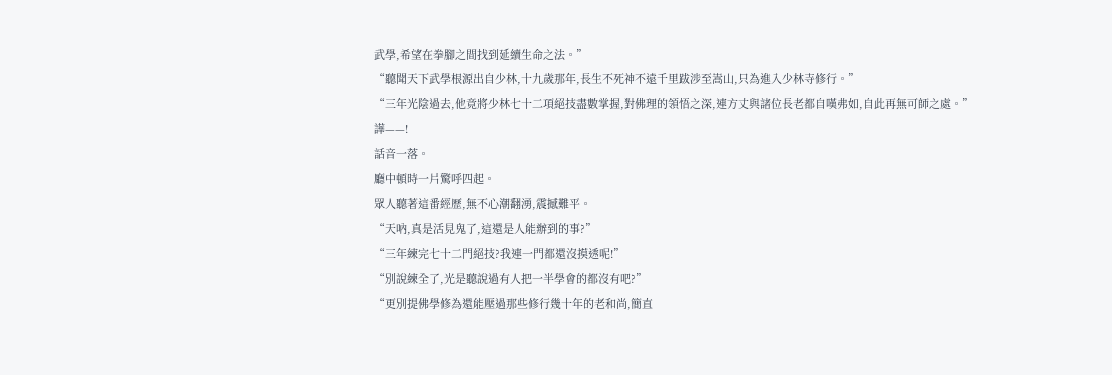武學,希望在拳腳之間找到延續生命之法。”
“聽聞天下武學根源出自少林,十九歲那年,長生不死神不遠千里跋涉至嵩山,只為進入少林寺修行。”
“三年光陰過去,他竟將少林七十二項絕技盡數掌握,對佛理的領悟之深,連方丈與諸位長老都自嘆弗如,自此再無可師之處。”
譁——!
話音一落。
廳中頓時一片驚呼四起。
眾人聽著這番經歷,無不心潮翻湧,震撼難平。
“天吶,真是活見鬼了,這還是人能辦到的事?”
“三年練完七十二門絕技?我連一門都還沒摸透呢!”
“別說練全了,光是聽說過有人把一半學會的都沒有吧?”
“更別提佛學修為還能壓過那些修行幾十年的老和尚,簡直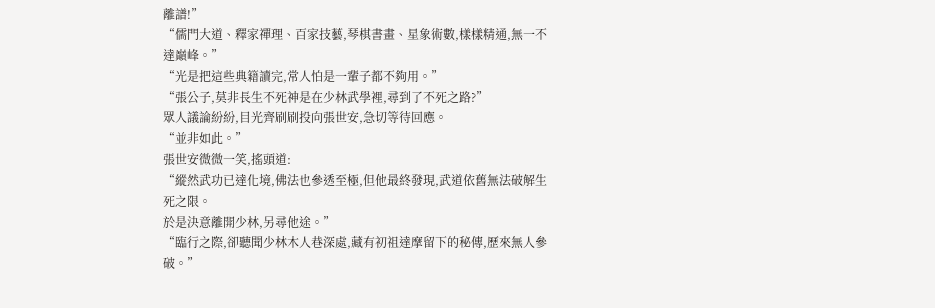離譜!”
“儒門大道、釋家禪理、百家技藝,琴棋書畫、星象術數,樣樣精通,無一不達巔峰。”
“光是把這些典籍讀完,常人怕是一輩子都不夠用。”
“張公子,莫非長生不死神是在少林武學裡,尋到了不死之路?”
眾人議論紛紛,目光齊刷刷投向張世安,急切等待回應。
“並非如此。”
張世安微微一笑,搖頭道:
“縱然武功已達化境,佛法也參透至極,但他最終發現,武道依舊無法破解生死之限。
於是決意離開少林,另尋他途。”
“臨行之際,卻聽聞少林木人巷深處,藏有初祖達摩留下的秘傳,歷來無人參破。”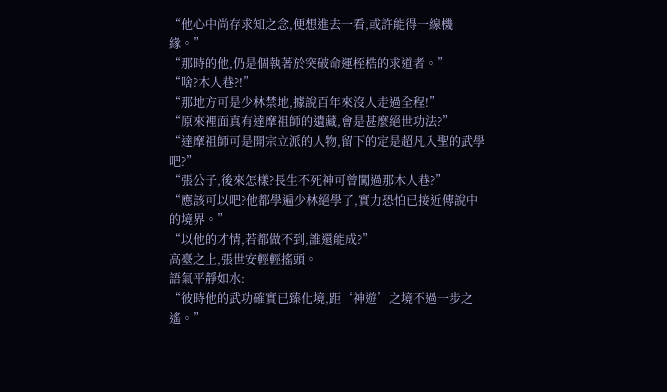“他心中尚存求知之念,便想進去一看,或許能得一線機緣。”
“那時的他,仍是個執著於突破命運桎梏的求道者。”
“啥?木人巷?!”
“那地方可是少林禁地,據說百年來沒人走過全程!”
“原來裡面真有達摩祖師的遺藏,會是甚麼絕世功法?”
“達摩祖師可是開宗立派的人物,留下的定是超凡入聖的武學吧?”
“張公子,後來怎樣?長生不死神可曾闖過那木人巷?”
“應該可以吧?他都學遍少林絕學了,實力恐怕已接近傳說中的境界。”
“以他的才情,若都做不到,誰還能成?”
高臺之上,張世安輕輕搖頭。
語氣平靜如水:
“彼時他的武功確實已臻化境,距‘神遊’之境不過一步之遙。”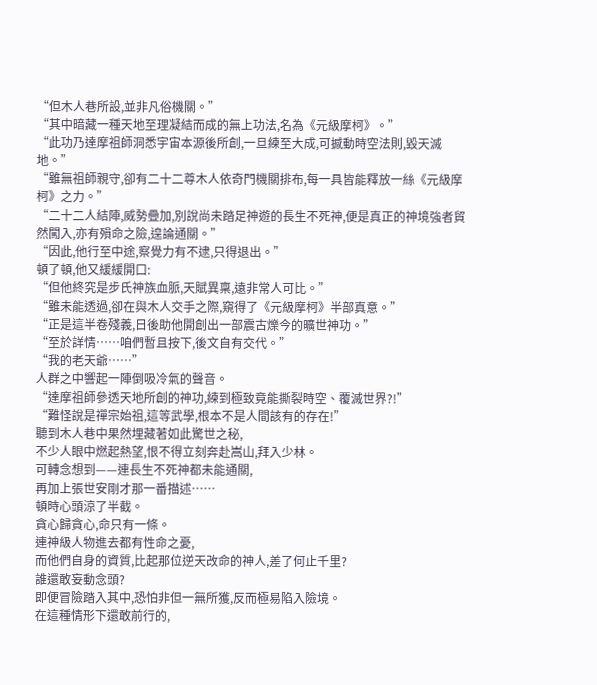“但木人巷所設,並非凡俗機關。”
“其中暗藏一種天地至理凝結而成的無上功法,名為《元級摩柯》。”
“此功乃達摩祖師洞悉宇宙本源後所創,一旦練至大成,可撼動時空法則,毀天滅地。”
“雖無祖師親守,卻有二十二尊木人依奇門機關排布,每一具皆能釋放一絲《元級摩柯》之力。”
“二十二人結陣,威勢疊加,別說尚未踏足神遊的長生不死神,便是真正的神境強者貿然闖入,亦有殞命之險,遑論通關。”
“因此,他行至中途,察覺力有不逮,只得退出。”
頓了頓,他又緩緩開口:
“但他終究是步氏神族血脈,天賦異稟,遠非常人可比。”
“雖未能透過,卻在與木人交手之際,窺得了《元級摩柯》半部真意。”
“正是這半卷殘義,日後助他開創出一部震古爍今的曠世神功。”
“至於詳情……咱們暫且按下,後文自有交代。”
“我的老天爺……”
人群之中響起一陣倒吸冷氣的聲音。
“達摩祖師參透天地所創的神功,練到極致竟能撕裂時空、覆滅世界?!”
“難怪說是禪宗始祖,這等武學,根本不是人間該有的存在!”
聽到木人巷中果然埋藏著如此驚世之秘,
不少人眼中燃起熱望,恨不得立刻奔赴嵩山,拜入少林。
可轉念想到——連長生不死神都未能通關,
再加上張世安剛才那一番描述……
頓時心頭涼了半截。
貪心歸貪心,命只有一條。
連神級人物進去都有性命之憂,
而他們自身的資質,比起那位逆天改命的神人,差了何止千里?
誰還敢妄動念頭?
即便冒險踏入其中,恐怕非但一無所獲,反而極易陷入險境。
在這種情形下還敢前行的,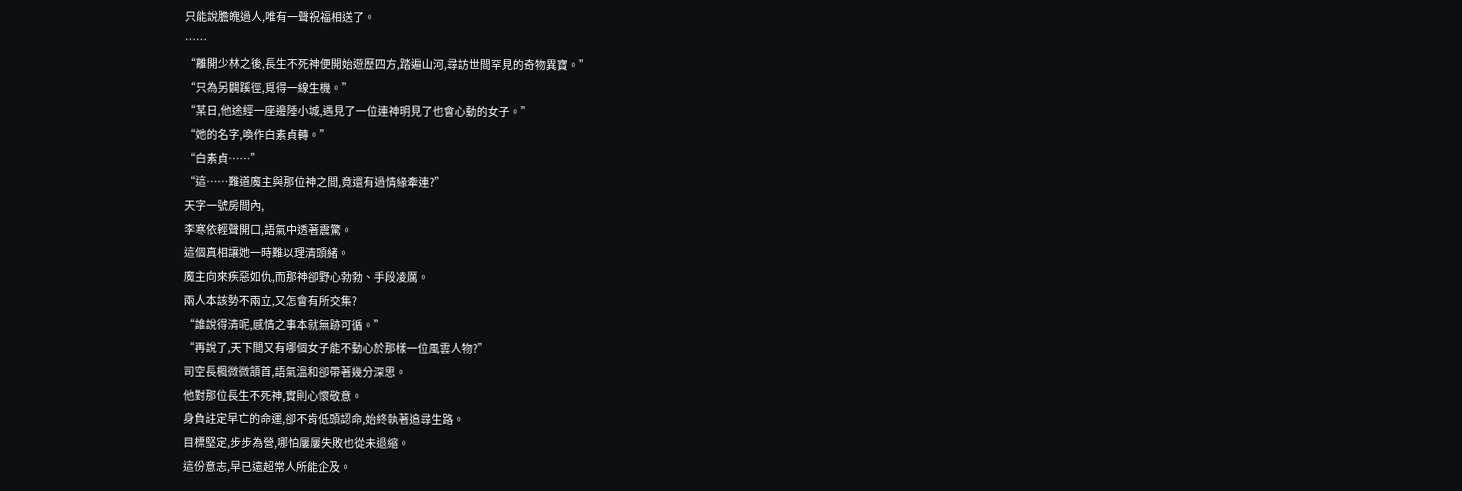只能說膽魄過人,唯有一聲祝福相送了。
……
“離開少林之後,長生不死神便開始遊歷四方,踏遍山河,尋訪世間罕見的奇物異寶。”
“只為另闢蹊徑,覓得一線生機。”
“某日,他途經一座邊陲小城,遇見了一位連神明見了也會心動的女子。”
“她的名字,喚作白素貞轉。”
“白素貞……”
“這……難道魔主與那位神之間,竟還有過情緣牽連?”
天字一號房間內,
李寒依輕聲開口,語氣中透著震驚。
這個真相讓她一時難以理清頭緒。
魔主向來疾惡如仇,而那神卻野心勃勃、手段凌厲。
兩人本該勢不兩立,又怎會有所交集?
“誰說得清呢,感情之事本就無跡可循。”
“再說了,天下間又有哪個女子能不動心於那樣一位風雲人物?”
司空長楓微微頷首,語氣溫和卻帶著幾分深思。
他對那位長生不死神,實則心懷敬意。
身負註定早亡的命運,卻不肯低頭認命,始終執著追尋生路。
目標堅定,步步為營,哪怕屢屢失敗也從未退縮。
這份意志,早已遠超常人所能企及。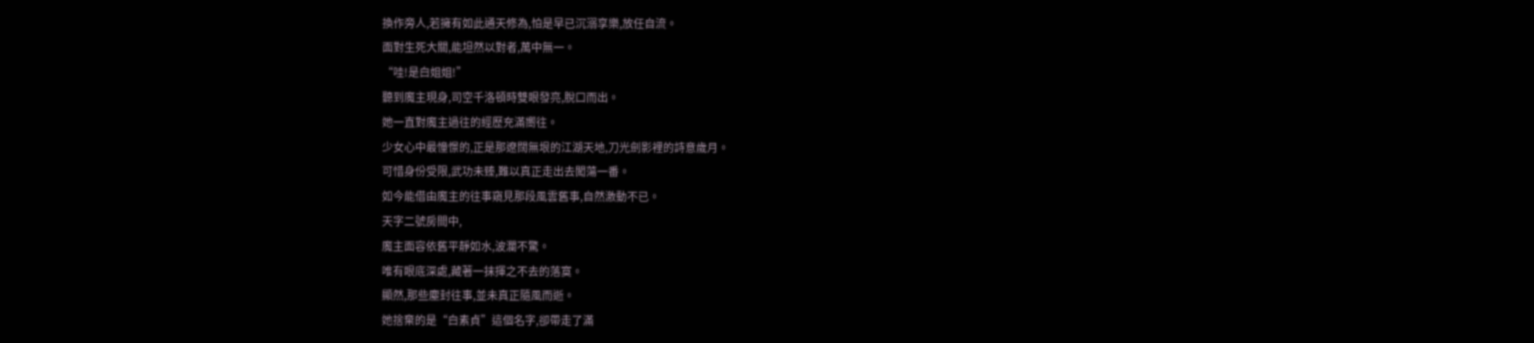換作旁人,若擁有如此通天修為,怕是早已沉溺享樂,放任自流。
面對生死大關,能坦然以對者,萬中無一。
“哇!是白姐姐!”
聽到魔主現身,司空千洛頓時雙眼發亮,脫口而出。
她一直對魔主過往的經歷充滿嚮往。
少女心中最憧憬的,正是那遼闊無垠的江湖天地,刀光劍影裡的詩意歲月。
可惜身份受限,武功未臻,難以真正走出去闖蕩一番。
如今能借由魔主的往事窺見那段風雲舊事,自然激動不已。
天字二號房間中,
魔主面容依舊平靜如水,波瀾不驚。
唯有眼底深處,藏著一抹揮之不去的落寞。
顯然,那些塵封往事,並未真正隨風而逝。
她捨棄的是“白素貞”這個名字,卻帶走了滿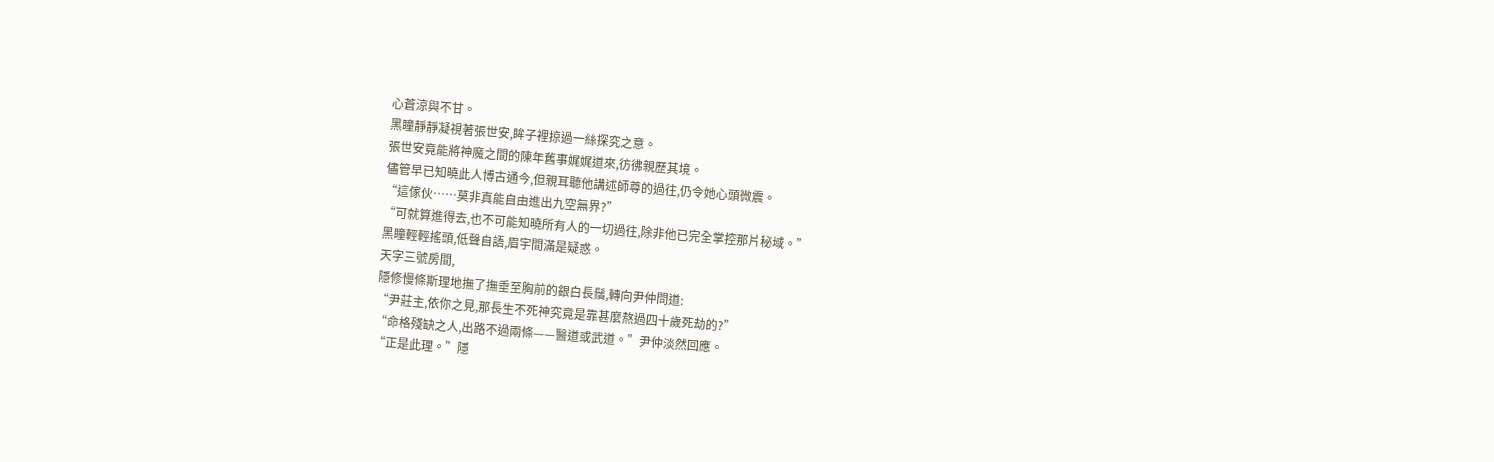心蒼涼與不甘。
黑瞳靜靜凝視著張世安,眸子裡掠過一絲探究之意。
張世安竟能將神魔之間的陳年舊事娓娓道來,彷彿親歷其境。
儘管早已知曉此人博古通今,但親耳聽他講述師尊的過往,仍令她心頭微震。
“這傢伙……莫非真能自由進出九空無界?”
“可就算進得去,也不可能知曉所有人的一切過往,除非他已完全掌控那片秘域。”
黑瞳輕輕搖頭,低聲自語,眉宇間滿是疑惑。
天字三號房間,
隱修慢條斯理地撫了撫垂至胸前的銀白長鬚,轉向尹仲問道:
“尹莊主,依你之見,那長生不死神究竟是靠甚麼熬過四十歲死劫的?”
“命格殘缺之人,出路不過兩條——醫道或武道。”尹仲淡然回應。
“正是此理。”隱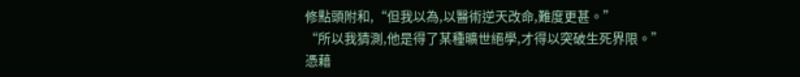修點頭附和,“但我以為,以醫術逆天改命,難度更甚。”
“所以我猜測,他是得了某種曠世絕學,才得以突破生死界限。”
憑藉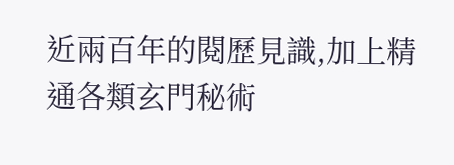近兩百年的閱歷見識,加上精通各類玄門秘術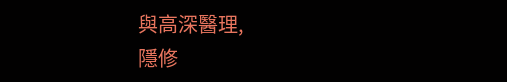與高深醫理,
隱修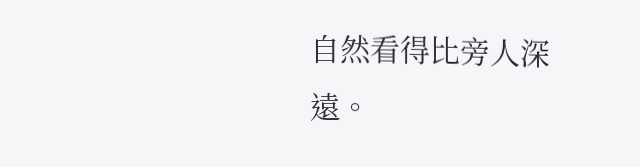自然看得比旁人深遠。